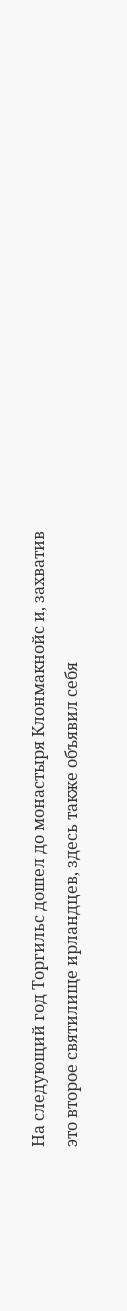На следующий год Торгильс дошел до монастыря Клонмакнойс и, захватив это второе святилище ирландцев, здесь также объявил себя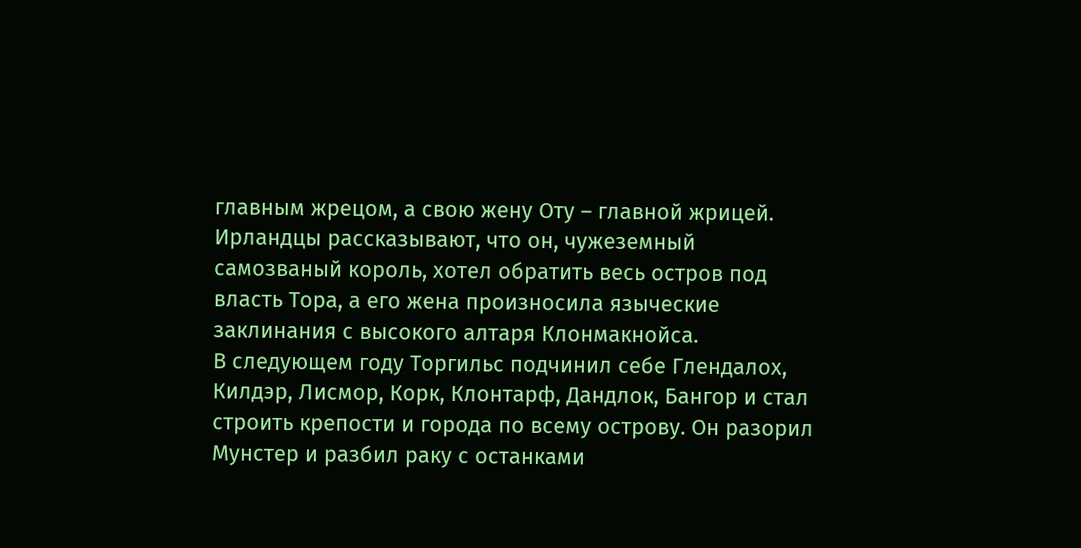главным жрецом, а свою жену Оту – главной жрицей. Ирландцы рассказывают, что он, чужеземный самозваный король, хотел обратить весь остров под власть Тора, а его жена произносила языческие заклинания с высокого алтаря Клонмакнойса.
В следующем году Торгильс подчинил себе Глендалох, Килдэр, Лисмор, Корк, Клонтарф, Дандлок, Бангор и стал строить крепости и города по всему острову. Он разорил Мунстер и разбил раку с останками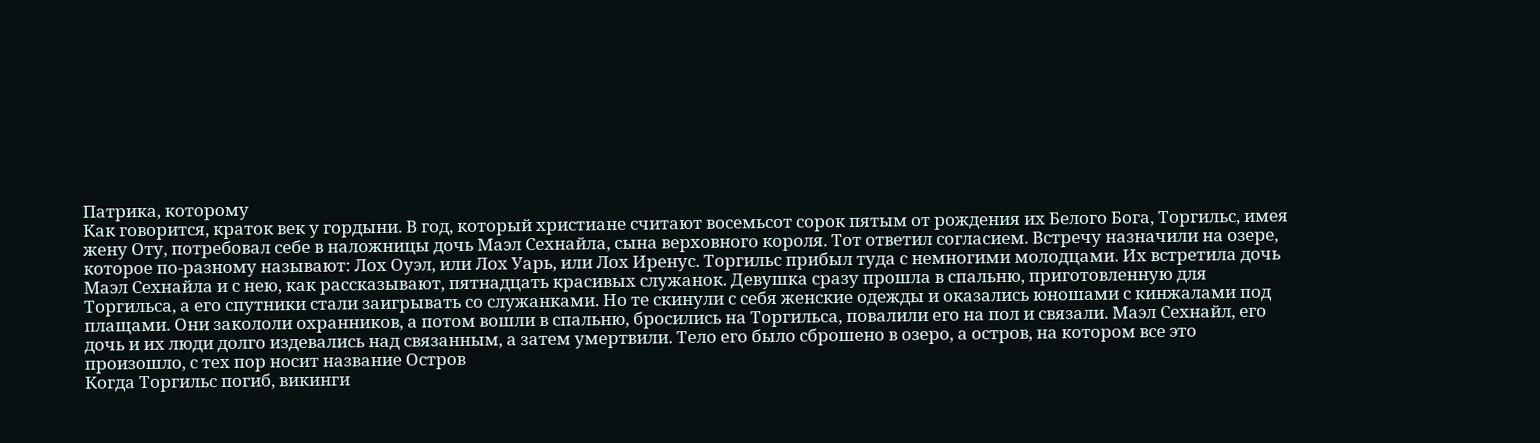Патрика, которому
Как говорится, краток век у гордыни. В год, который христиане считают восемьсот сорок пятым от рождения их Белого Бога, Торгильс, имея жену Оту, потребовал себе в наложницы дочь Маэл Сехнайла, сына верховного короля. Тот ответил согласием. Встречу назначили на озере, которое по-разному называют: Лох Оуэл, или Лох Уарь, или Лох Иренус. Торгильс прибыл туда с немногими молодцами. Их встретила дочь Маэл Сехнайла и с нею, как рассказывают, пятнадцать красивых служанок. Девушка сразу прошла в спальню, приготовленную для Торгильса, а его спутники стали заигрывать со служанками. Но те скинули с себя женские одежды и оказались юношами с кинжалами под плащами. Они закололи охранников, а потом вошли в спальню, бросились на Торгильса, повалили его на пол и связали. Маэл Сехнайл, его дочь и их люди долго издевались над связанным, а затем умертвили. Тело его было сброшено в озеро, а остров, на котором все это произошло, с тех пор носит название Остров
Когда Торгильс погиб, викинги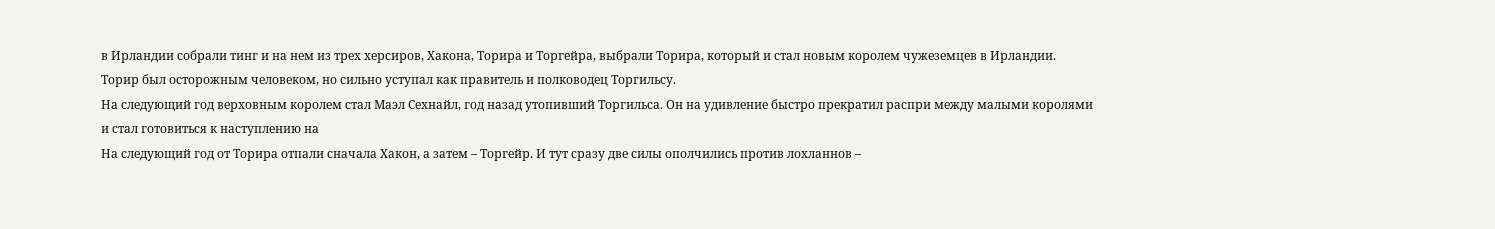в Ирландии собрали тинг и на нем из трех херсиров, Хакона, Торира и Торгейра, выбрали Торира, который и стал новым королем чужеземцев в Ирландии. Торир был осторожным человеком, но сильно уступал как правитель и полководец Торгильсу.
На следующий год верховным королем стал Маэл Сехнайл, год назад утопивший Торгильса. Он на удивление быстро прекратил распри между малыми королями и стал готовиться к наступлению на
На следующий год от Торира отпали сначала Хакон, а затем – Торгейр. И тут сразу две силы ополчились против лохланнов –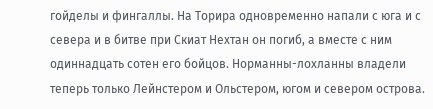гойделы и фингаллы. На Торира одновременно напали с юга и с севера и в битве при Скиат Нехтан он погиб, а вместе с ним одиннадцать сотен его бойцов. Норманны-лохланны владели теперь только Лейнстером и Ольстером, югом и севером острова.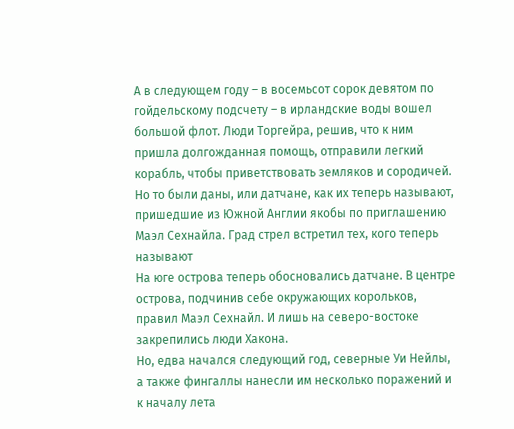А в следующем году – в восемьсот сорок девятом по гойдельскому подсчету – в ирландские воды вошел большой флот. Люди Торгейра, решив, что к ним пришла долгожданная помощь, отправили легкий корабль, чтобы приветствовать земляков и сородичей. Но то были даны, или датчане, как их теперь называют, пришедшие из Южной Англии якобы по приглашению Маэл Сехнайла. Град стрел встретил тех, кого теперь называют
На юге острова теперь обосновались датчане. В центре острова, подчинив себе окружающих корольков, правил Маэл Сехнайл. И лишь на северо-востоке закрепились люди Хакона.
Но, едва начался следующий год, северные Уи Нейлы, а также фингаллы нанесли им несколько поражений и к началу лета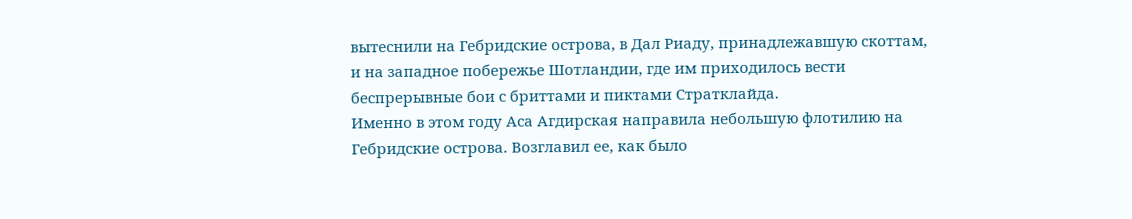вытеснили на Гебридские острова, в Дал Риаду, принадлежавшую скоттам, и на западное побережье Шотландии, где им приходилось вести беспрерывные бои с бриттами и пиктами Стратклайда.
Именно в этом году Аса Агдирская направила небольшую флотилию на Гебридские острова. Возглавил ее, как было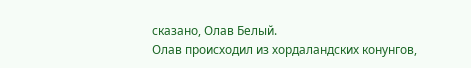сказано, Олав Белый.
Олав происходил из хордаландских конунгов,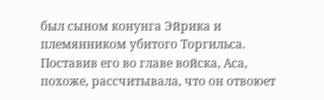был сыном конунга Эйрика и племянником убитого Торгильса. Поставив его во главе войска, Аса, похоже, рассчитывала, что он отвоюет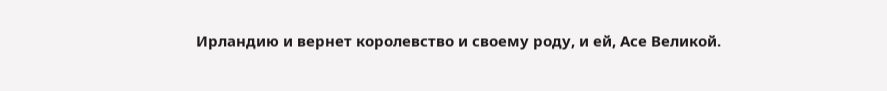Ирландию и вернет королевство и своему роду, и ей, Асе Великой.